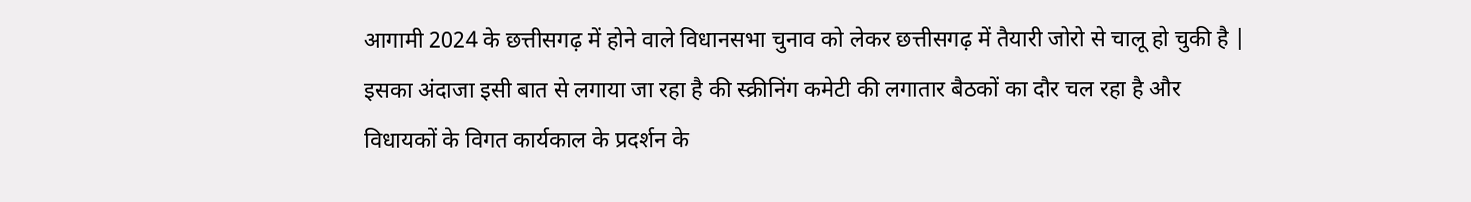आगामी 2024 के छत्तीसगढ़ में होने वाले विधानसभा चुनाव को लेकर छत्तीसगढ़ में तैयारी जोरो से चालू हो चुकी है | इसका अंदाजा इसी बात से लगाया जा रहा है की स्क्रीनिंग कमेटी की लगातार बैठकों का दौर चल रहा है और विधायकों के विगत कार्यकाल के प्रदर्शन के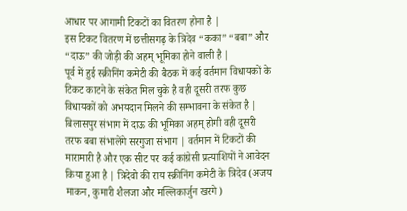आधार पर आगामी टिकटों का वितरण होना है |
इस टिकट वितरण में छत्तीसगढ़ के त्रिदेव “कका” “बबा” और “दाऊ” की जोड़ी की अहम् भूमिका होने वाली है |
पूर्व में हुई स्क्रीनिंग कमेटी की बैठक में कई वर्तमान विधायकों के टिकट काटने के संकेत मिल चुके है वही दूसरी तरफ कुछ विधायकों को अभयदान मिलने की सम्भावना के संकेत है |
बिलासपुर संभाग में दाऊ की भूमिका अहम् होगी वही दूसरी तरफ बबा संभालेंगे सरगुजा संभाग | वर्तमान में टिकटों की मारामारी है और एक सीट पर कई कांग्रेसी प्रत्याशियों ने आवेदन किया हुआ है | त्रिदेवो की राय स्क्रीनिंग कमेटी के त्रिदेव (अजय माकन, कुमारी शैलजा और मल्लिकार्जुन खरगे )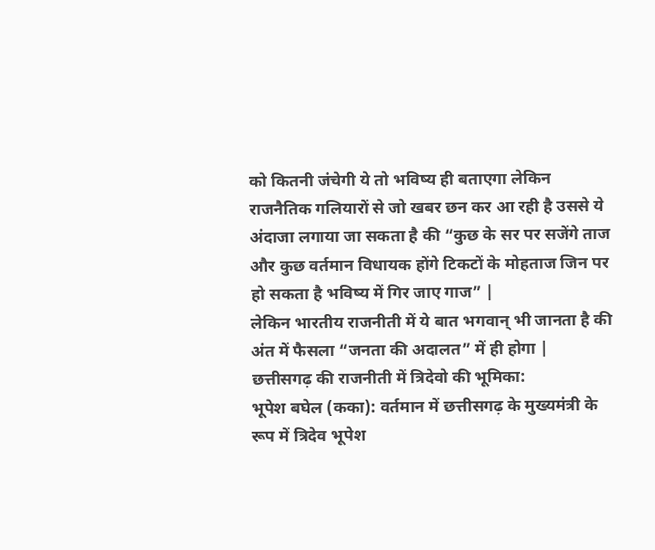को कितनी जंचेगी ये तो भविष्य ही बताएगा लेकिन राजनैतिक गलियारों से जो खबर छन कर आ रही है उससे ये अंदाजा लगाया जा सकता है की “कुछ के सर पर सजेंगे ताज और कुछ वर्तमान विधायक होंगे टिकटों के मोहताज जिन पर हो सकता है भविष्य में गिर जाए गाज” |
लेकिन भारतीय राजनीती में ये बात भगवान् भी जानता है की अंत में फैसला “जनता की अदालत” में ही होगा |
छत्तीसगढ़ की राजनीती में त्रिदेवो की भूमिका:
भूपेश बघेल (कका): वर्तमान में छत्तीसगढ़ के मुख्यमंत्री के रूप में त्रिदेव भूपेश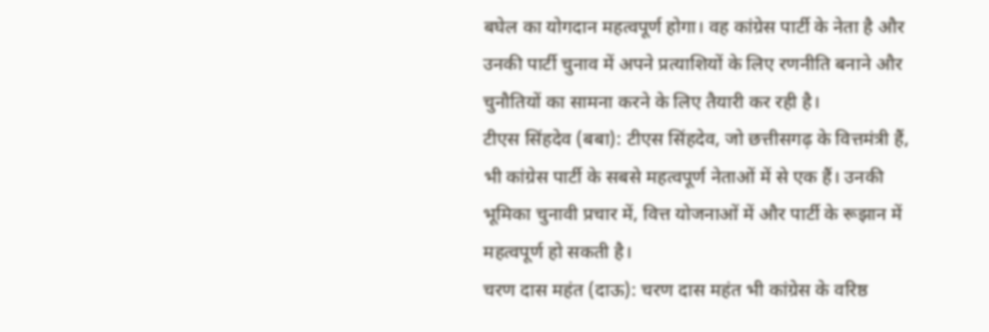बघेल का योगदान महत्वपूर्ण होगा। वह कांग्रेस पार्टी के नेता है और उनकी पार्टी चुनाव में अपने प्रत्याशियों के लिए रणनीति बनाने और चुनौतियों का सामना करने के लिए तैयारी कर रही है।
टीएस सिंहदेव (बबा): टीएस सिंहदेव, जो छत्तीसगढ़ के वित्तमंत्री हैं, भी कांग्रेस पार्टी के सबसे महत्वपूर्ण नेताओं में से एक हैं। उनकी भूमिका चुनावी प्रचार में, वित्त योजनाओं में और पार्टी के रूझान में महत्वपूर्ण हो सकती है।
चरण दास महंत (दाऊ): चरण दास महंत भी कांग्रेस के वरिष्ठ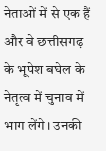नेताओं में से एक हैं और वे छत्तीसगढ़ के भूपेश बघेल के नेतृत्व में चुनाव में भाग लेंगे। उनकी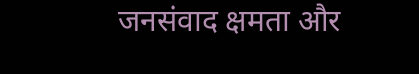जनसंवाद क्षमता और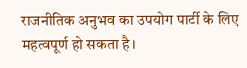राजनीतिक अनुभव का उपयोग पार्टी के लिए महत्वपूर्ण हो सकता है।